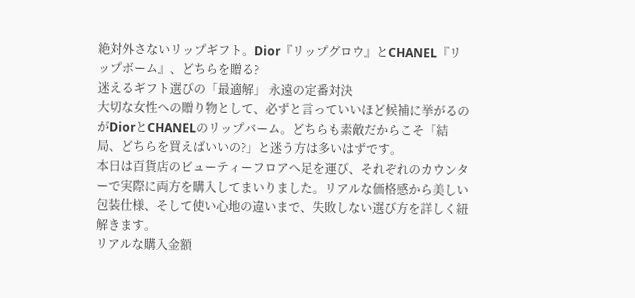絶対外さないリップギフト。Dior『リップグロウ』とCHANEL『リップボーム』、どちらを贈る?
迷えるギフト選びの「最適解」 永遠の定番対決
大切な女性への贈り物として、必ずと言っていいほど候補に挙がるのがDiorとCHANELのリップバーム。どちらも素敵だからこそ「結局、どちらを買えばいいの?」と迷う方は多いはずです。
本日は百貨店のビューティーフロアへ足を運び、それぞれのカウンターで実際に両方を購入してまいりました。リアルな価格感から美しい包装仕様、そして使い心地の違いまで、失敗しない選び方を詳しく紐解きます。
リアルな購入金額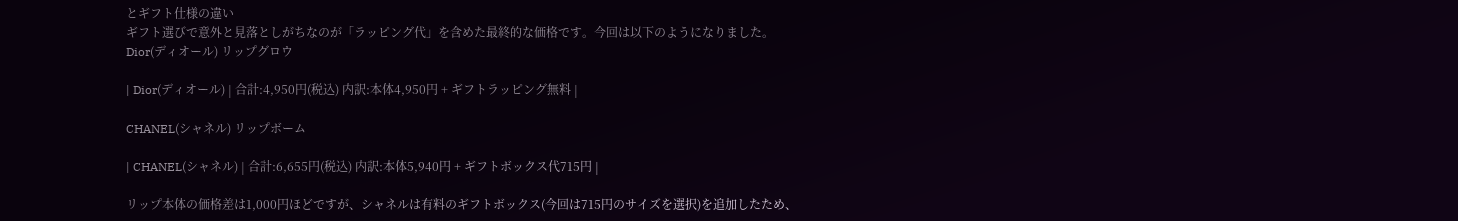とギフト仕様の違い
ギフト選びで意外と見落としがちなのが「ラッピング代」を含めた最終的な価格です。今回は以下のようになりました。
Dior(ディオール) リップグロウ

| Dior(ディオール) | 合計:4,950円(税込) 内訳:本体4,950円 + ギフトラッピング無料 |

CHANEL(シャネル) リップボーム

| CHANEL(シャネル) | 合計:6,655円(税込) 内訳:本体5,940円 + ギフトボックス代715円 |

リップ本体の価格差は1,000円ほどですが、シャネルは有料のギフトボックス(今回は715円のサイズを選択)を追加したため、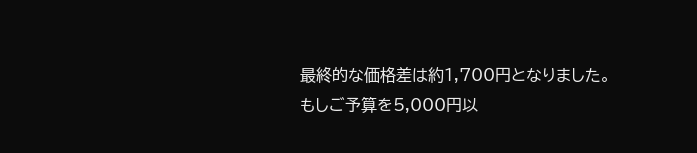最終的な価格差は約1,700円となりました。
もしご予算を5,000円以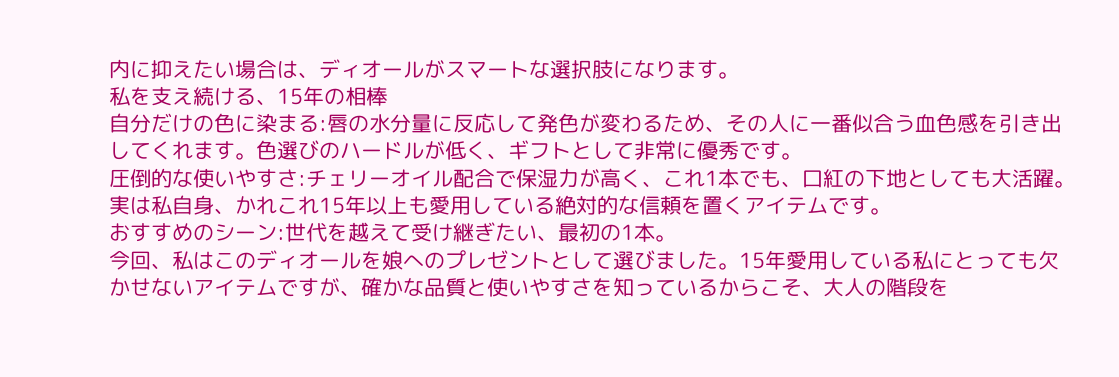内に抑えたい場合は、ディオールがスマートな選択肢になります。
私を支え続ける、15年の相棒
自分だけの色に染まる:唇の水分量に反応して発色が変わるため、その人に一番似合う血色感を引き出してくれます。色選びのハードルが低く、ギフトとして非常に優秀です。
圧倒的な使いやすさ:チェリーオイル配合で保湿力が高く、これ1本でも、口紅の下地としても大活躍。実は私自身、かれこれ15年以上も愛用している絶対的な信頼を置くアイテムです。
おすすめのシーン:世代を越えて受け継ぎたい、最初の1本。
今回、私はこのディオールを娘へのプレゼントとして選びました。15年愛用している私にとっても欠かせないアイテムですが、確かな品質と使いやすさを知っているからこそ、大人の階段を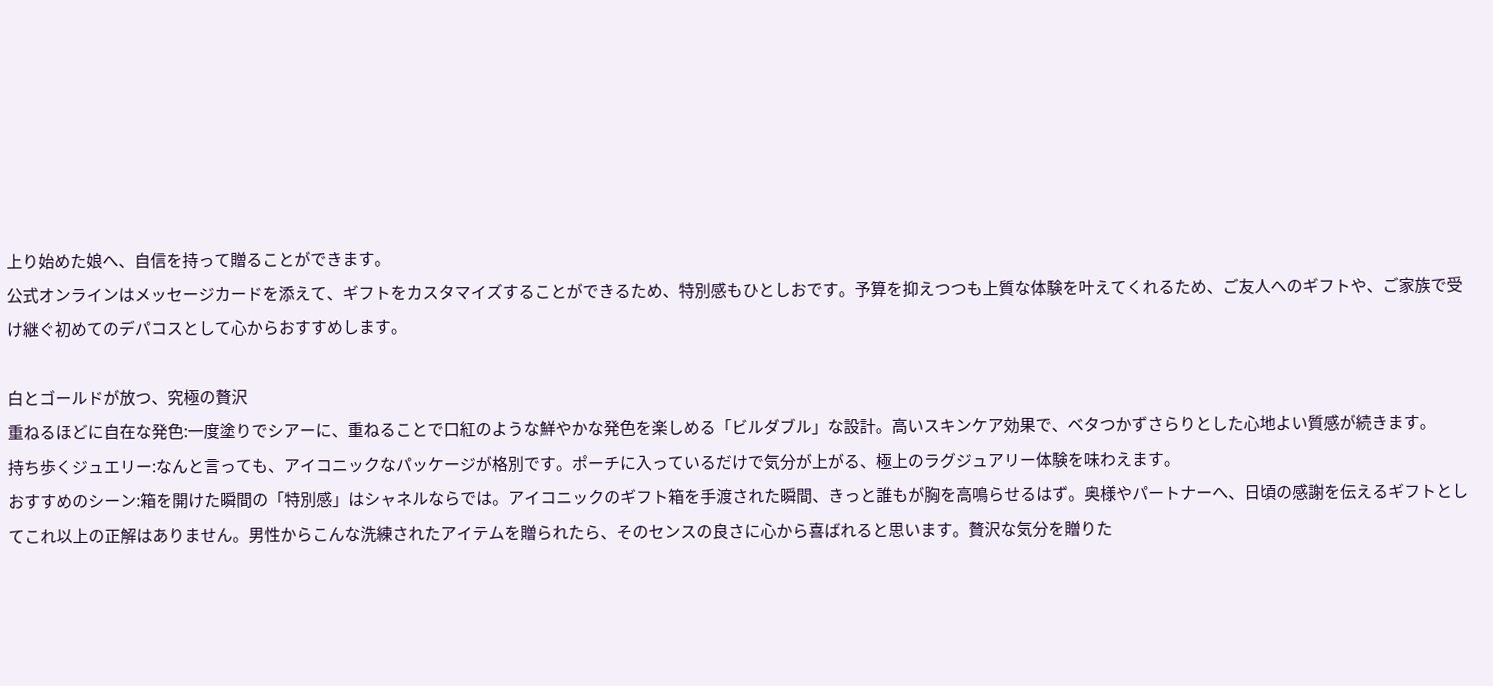上り始めた娘へ、自信を持って贈ることができます。
公式オンラインはメッセージカードを添えて、ギフトをカスタマイズすることができるため、特別感もひとしおです。予算を抑えつつも上質な体験を叶えてくれるため、ご友人へのギフトや、ご家族で受け継ぐ初めてのデパコスとして心からおすすめします。

白とゴールドが放つ、究極の贅沢
重ねるほどに自在な発色:一度塗りでシアーに、重ねることで口紅のような鮮やかな発色を楽しめる「ビルダブル」な設計。高いスキンケア効果で、ベタつかずさらりとした心地よい質感が続きます。
持ち歩くジュエリー:なんと言っても、アイコニックなパッケージが格別です。ポーチに入っているだけで気分が上がる、極上のラグジュアリー体験を味わえます。
おすすめのシーン:箱を開けた瞬間の「特別感」はシャネルならでは。アイコニックのギフト箱を手渡された瞬間、きっと誰もが胸を高鳴らせるはず。奥様やパートナーへ、日頃の感謝を伝えるギフトとしてこれ以上の正解はありません。男性からこんな洗練されたアイテムを贈られたら、そのセンスの良さに心から喜ばれると思います。贅沢な気分を贈りた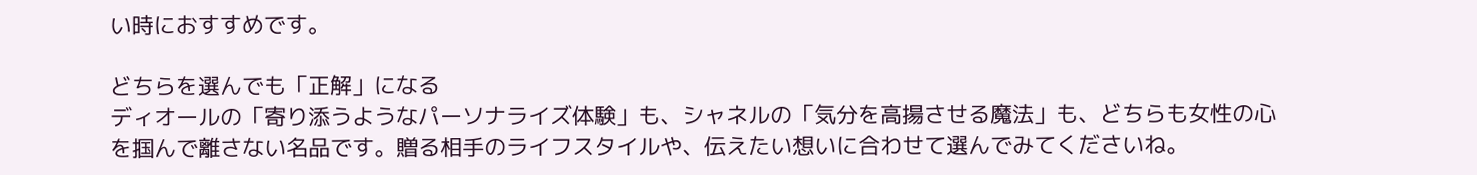い時におすすめです。

どちらを選んでも「正解」になる
ディオールの「寄り添うようなパーソナライズ体験」も、シャネルの「気分を高揚させる魔法」も、どちらも女性の心を掴んで離さない名品です。贈る相手のライフスタイルや、伝えたい想いに合わせて選んでみてくださいね。